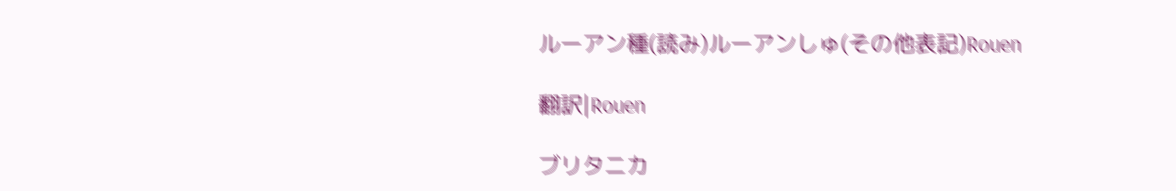ルーアン種(読み)ルーアンしゅ(その他表記)Rouen

翻訳|Rouen

ブリタニカ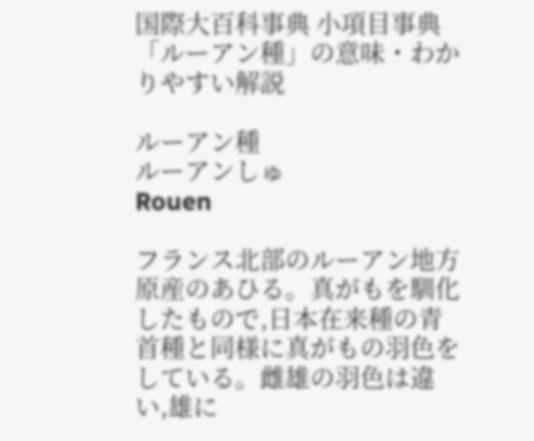国際大百科事典 小項目事典 「ルーアン種」の意味・わかりやすい解説

ルーアン種
ルーアンしゅ
Rouen

フランス北部のルーアン地方原産のあひる。真がもを馴化したもので,日本在来種の青首種と同様に真がもの羽色をしている。雌雄の羽色は違い,雄に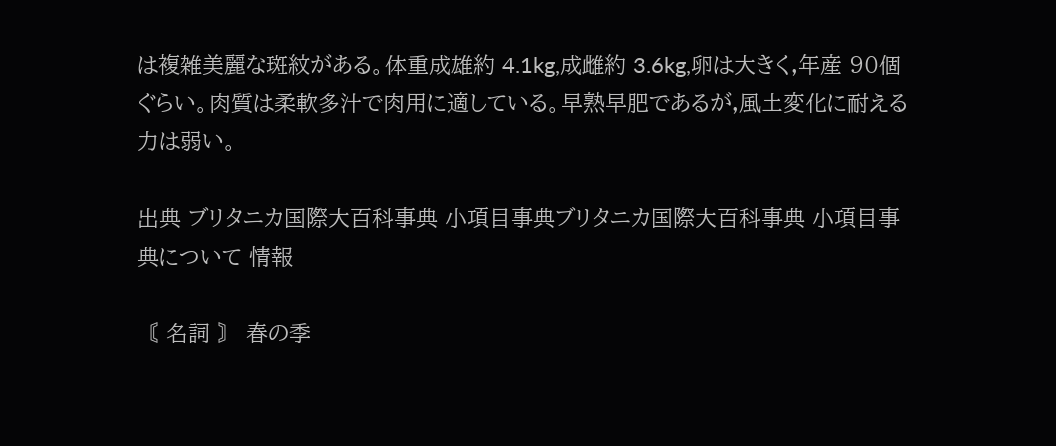は複雑美麗な斑紋がある。体重成雄約 4.1kg,成雌約 3.6kg,卵は大きく,年産 90個ぐらい。肉質は柔軟多汁で肉用に適している。早熟早肥であるが,風土変化に耐える力は弱い。

出典 ブリタニカ国際大百科事典 小項目事典ブリタニカ国際大百科事典 小項目事典について 情報

〘 名詞 〙 春の季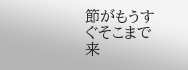節がもうすぐそこまで来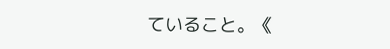ていること。《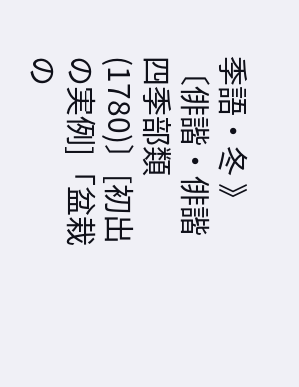季語・冬 》 〔俳諧・俳諧四季部類(1780)〕[初出の実例]「盆栽の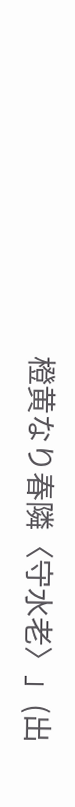橙黄なり春隣〈守水老〉」(出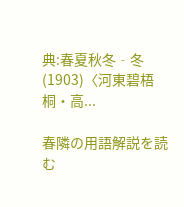典:春夏秋冬‐冬(1903)〈河東碧梧桐・高...

春隣の用語解説を読む